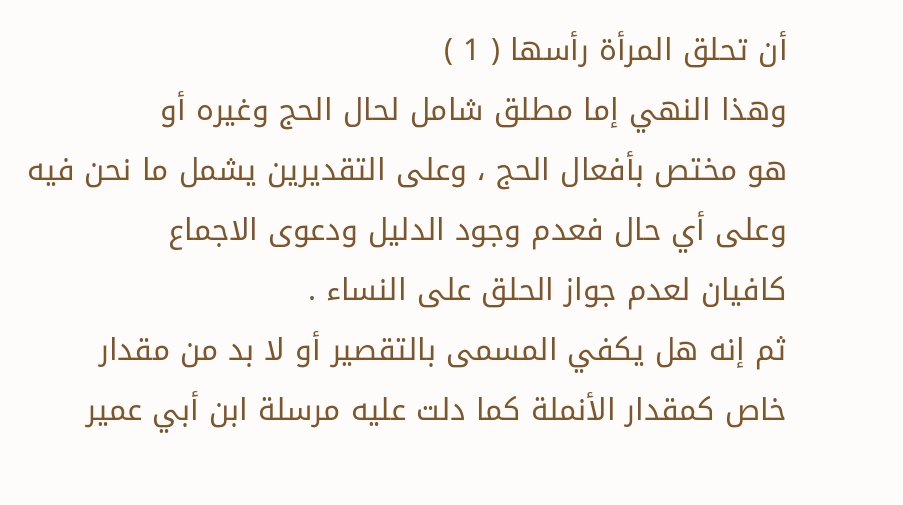أن تحلق المرأة رأسها ( 1 )
وهذا النهي إما مطلق شامل لحال الحج وغيره أو
هو مختص بأفعال الحج ، وعلى التقديرين يشمل ما نحن فيه
وعلى أي حال فعدم وجود الدليل ودعوى الاجماع
كافيان لعدم جواز الحلق على النساء .
ثم إنه هل يكفي المسمى بالتقصير أو لا بد من مقدار
خاص كمقدار الأنملة كما دلت عليه مرسلة ابن أبي عمير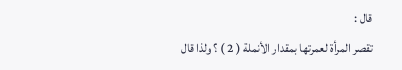قال :
تقصر المرأة لعمرتها بمقدار الأنملة ( 2 ) ؟ ولذا قال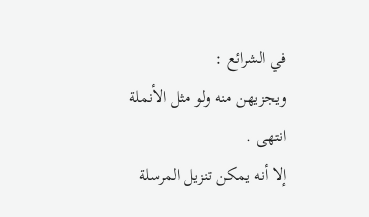في الشرائع :
ويجزيهن منه ولو مثل الأنملة انتهى .
إلا أنه يمكن تنزيل المرسلة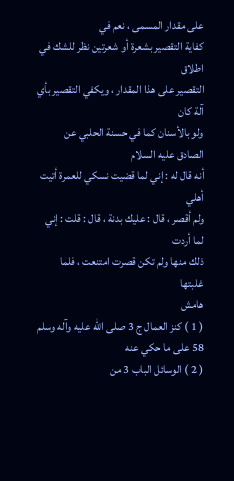على مقدار المسمى ، نعم في
كفاية التقصير بشعرة أو شعرتين نظر للشك في اطلاق
التقصير على هذا المقدار ، ويكفي التقصير بأي آلة كان
ولو بالأسنان كما في حسنة الحلبي عن الصادق عليه السلام
أنه قال له : إني لما قضيت نسكي للعمرة أتيت أهلي
ولم أقصر ، قال : عليك بدنة ، قال : قلت : إني لما أردت
ذلك منها ولم تكن قصرت امتنعت ، فلما غلبتها
هامش
( 1 ) كنز العمال ج 3 صلى الله عليه وآله وسلم 58 على ما حكي عنه
( 2 ) الوسائل الباب 3 من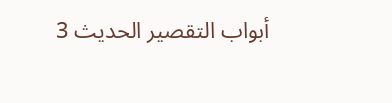أبواب التقصير الحديث 3